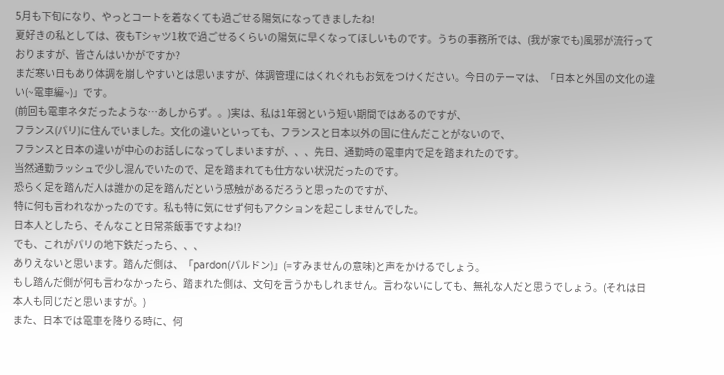5月も下旬になり、やっとコートを着なくても過ごせる陽気になってきましたね!
夏好きの私としては、夜もTシャツ1枚で過ごせるくらいの陽気に早くなってほしいものです。うちの事務所では、(我が家でも)風邪が流行っておりますが、皆さんはいかがですか?
まだ寒い日もあり体調を崩しやすいとは思いますが、体調管理にはくれぐれもお気をつけください。今日のテーマは、「日本と外国の文化の違い(~電車編~)」です。
(前回も電車ネタだったような…あしからず。。)実は、私は1年弱という短い期間ではあるのですが、
フランス(パリ)に住んでいました。文化の違いといっても、フランスと日本以外の国に住んだことがないので、
フランスと日本の違いが中心のお話しになってしまいますが、、、先日、通勤時の電車内で足を踏まれたのです。
当然通勤ラッシュで少し混んでいたので、足を踏まれても仕方ない状況だったのです。
恐らく足を踏んだ人は誰かの足を踏んだという感触があるだろうと思ったのですが、
特に何も言われなかったのです。私も特に気にせず何もアクションを起こしませんでした。
日本人としたら、そんなこと日常茶飯事ですよね!?
でも、これがパリの地下鉄だったら、、、
ありえないと思います。踏んだ側は、「pardon(パルドン)」(=すみませんの意味)と声をかけるでしょう。
もし踏んだ側が何も言わなかったら、踏まれた側は、文句を言うかもしれません。言わないにしても、無礼な人だと思うでしょう。(それは日本人も同じだと思いますが。)
また、日本では電車を降りる時に、何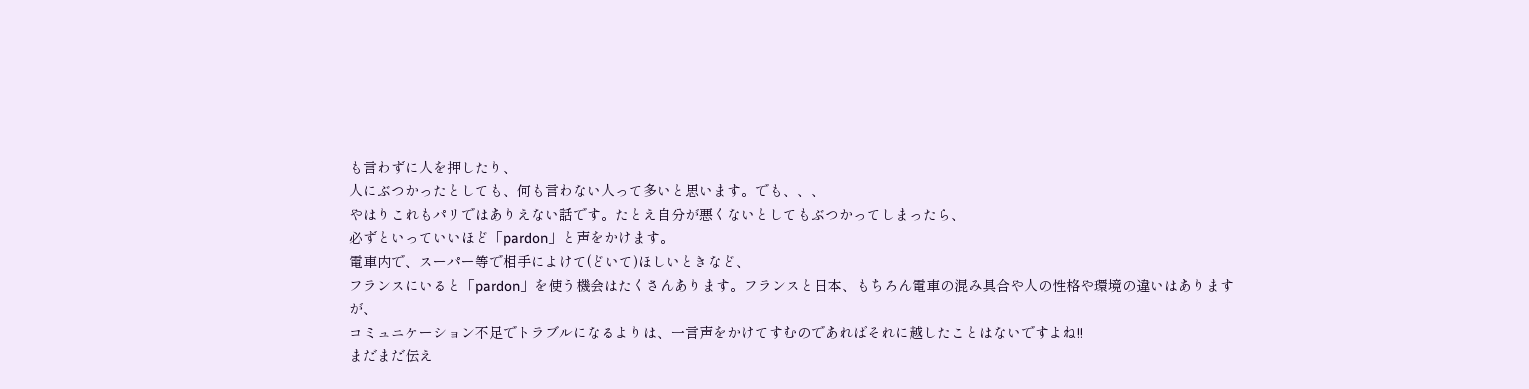も言わずに人を押したり、
人にぶつかったとしても、何も言わない人って多いと思います。でも、、、
やはりこれもパリではありえない話です。たとえ自分が悪くないとしてもぶつかってしまったら、
必ずといっていいほど「pardon」と声をかけます。
電車内で、スーパー等で相手によけて(どいて)ほしいときなど、
フランスにいると「pardon」を使う機会はたくさんあります。フランスと日本、もちろん電車の混み具合や人の性格や環境の違いはありますが、
コミュニケーション不足でトラブルになるよりは、一言声をかけてすむのであればそれに越したことはないですよね!!
まだまだ伝え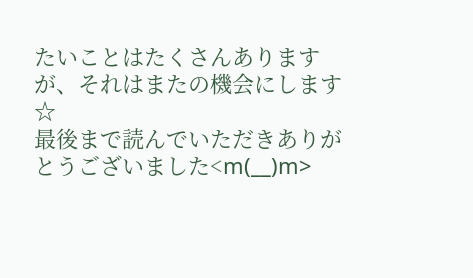たいことはたくさんありますが、それはまたの機会にします☆
最後まで読んでいただきありがとうございました<m(__)m>